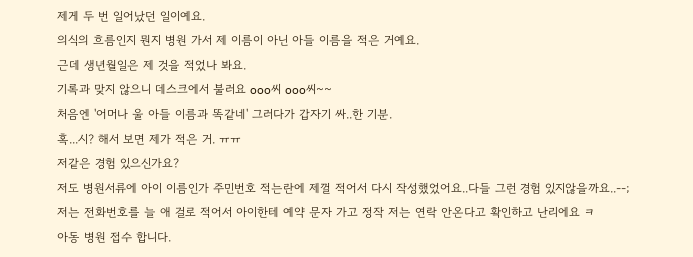제게 두 번 일어났던 일이예요.
의식의 흐름인지 뭔지 병원 가서 제 이름이 아닌 아들 이름을 적은 거예요.
근데 생년월일은 제 것을 적었나 봐요.
기록과 맞지 않으니 데스크에서 불러요 ooo씨 ooo씨~~
처음엔 '어머나 울 아들 이름과 똑같네' 그러다가 갑자기 싸..한 기분.
혹...시? 해서 보면 제가 적은 거. ㅠㅠ
저같은 경험 있으신가요?
저도 병원서류에 아이 이름인가 주민번호 적는란에 제껄 적어서 다시 작성했었어요..다들 그런 경험 있지않을까요..--;
저는 전화번호를 늘 애 걸로 적어서 아이한테 예약 문자 가고 정작 저는 연락 안온다고 확인하고 난리에요 ㅋ
아동 병원 접수 합니다.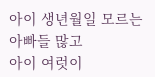아이 생년월일 모르는 아빠들 많고
아이 여럿이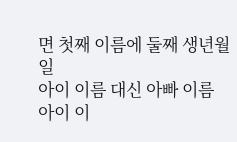면 첫째 이름에 둘째 생년월일
아이 이름 대신 아빠 이름
아이 이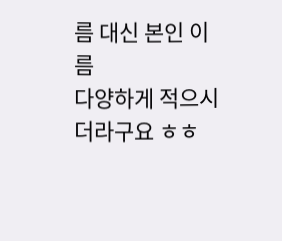름 대신 본인 이름
다양하게 적으시더라구요 ㅎㅎ